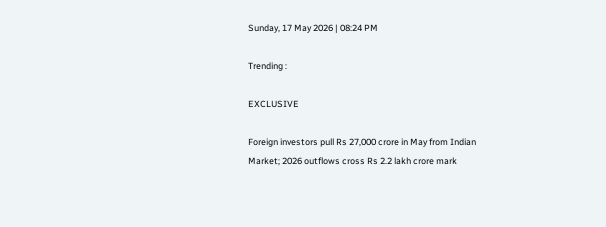Sunday, 17 May 2026 | 08:24 PM

Trending :

EXCLUSIVE

Foreign investors pull Rs 27,000 crore in May from Indian Market; 2026 outflows cross Rs 2.2 lakh crore mark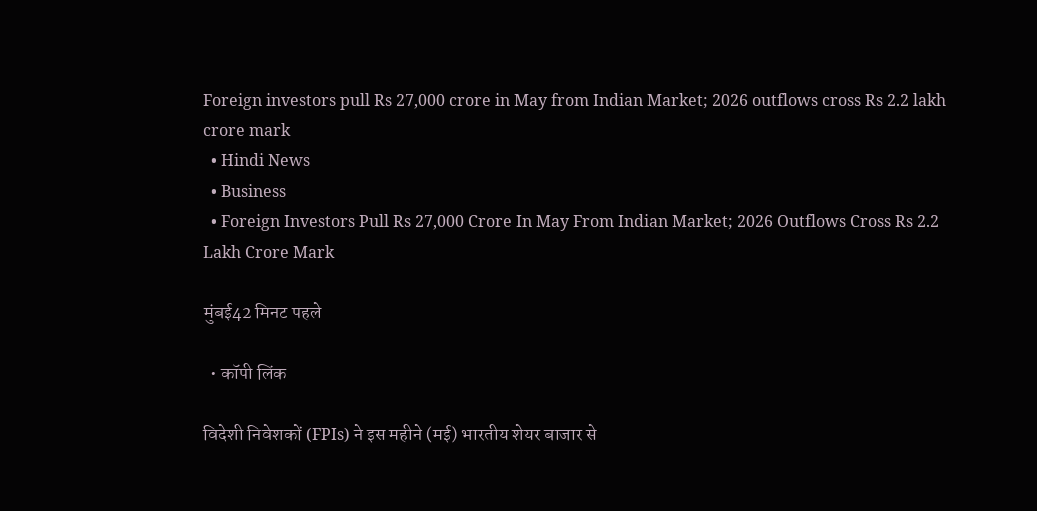Foreign investors pull Rs 27,000 crore in May from Indian Market; 2026 outflows cross Rs 2.2 lakh crore mark
  • Hindi News
  • Business
  • Foreign Investors Pull Rs 27,000 Crore In May From Indian Market; 2026 Outflows Cross Rs 2.2 Lakh Crore Mark

मुंबई42 मिनट पहले

  • कॉपी लिंक

विदेशी निवेशकों (FPIs) ने इस महीने (मई) भारतीय शेयर बाजार से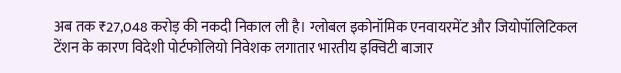अब तक ₹27,048 करोड़ की नकदी निकाल ली है। ग्लोबल इकोनॉमिक एनवायरमेंट और जियोपॉलिटिकल टेंशन के कारण विदेशी पोर्टफोलियो निवेशक लगातार भारतीय इक्विटी बाजार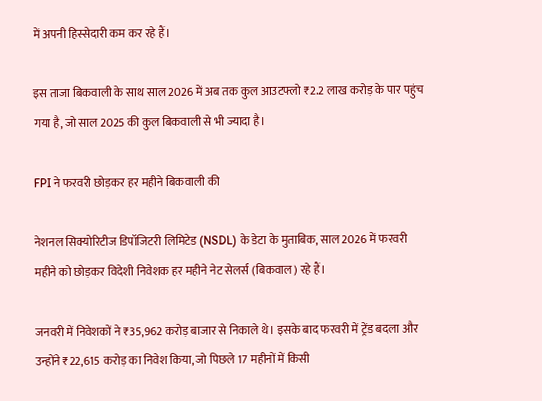में अपनी हिस्सेदारी कम कर रहे हैं।

इस ताजा बिकवाली के साथ साल 2026 में अब तक कुल आउटफ्लो ₹2.2 लाख करोड़ के पार पहुंच गया है, जो साल 2025 की कुल बिकवाली से भी ज्यादा है।

FPI ने फरवरी छोड़कर हर महीने बिकवाली की

नेशनल सिक्योरिटीज डिपॉजिटरी लिमिटेड (NSDL) के डेटा के मुताबिक, साल 2026 में फरवरी महीने को छोड़कर विदेशी निवेशक हर महीने नेट सेलर्स (बिकवाल) रहे हैं।

जनवरी में निवेशकों ने ₹35,962 करोड़ बाजार से निकाले थे। इसके बाद फरवरी में ट्रेंड बदला और उन्होंने ₹22,615 करोड़ का निवेश किया, जो पिछले 17 महीनों में किसी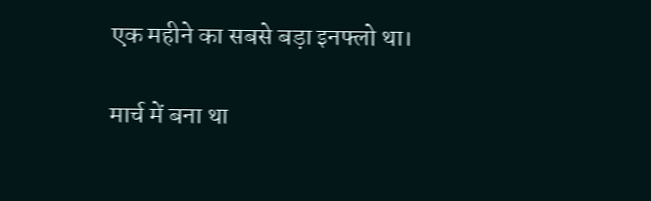एक महीने का सबसे बड़ा इनफ्लो था।

मार्च में बना था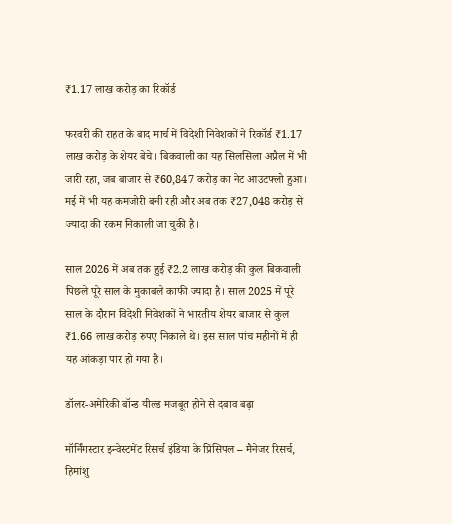₹1.17 लाख करोड़ का रिकॉर्ड

फरवरी की राहत के बाद मार्च में विदेशी निवेशकों ने रिकॉर्ड ₹1.17 लाख करोड़ के शेयर बेचे। बिकवाली का यह सिलसिला अप्रैल में भी जारी रहा, जब बाजार से ₹60,847 करोड़ का नेट आउटफ्लो हुआ। मई में भी यह कमजोरी बनी रही और अब तक ₹27,048 करोड़ से ज्यादा की रकम निकाली जा चुकी है।

साल 2026 में अब तक हुई ₹2.2 लाख करोड़ की कुल बिकवाली पिछले पूरे साल के मुकाबले काफी ज्यादा है। साल 2025 में पूरे साल के दौरान विदेशी निवेशकों ने भारतीय शेयर बाजार से कुल ₹1.66 लाख करोड़ रुपए निकाले थे। इस साल पांच महीनों में ही यह आंकड़ा पार हो गया है।

डॉलर-अमेरिकी बॉन्ड यील्ड मजबूत होने से दबाव बढ़ा

मॉर्निंगस्टार इन्वेस्टमेंट रिसर्च इंडिया के प्रिंसिपल – मैनेजर रिसर्च, हिमांशु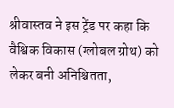श्रीवास्तव ने इस ट्रेंड पर कहा कि वैश्विक विकास (ग्लोबल ग्रोथ) को लेकर बनी अनिश्चितता,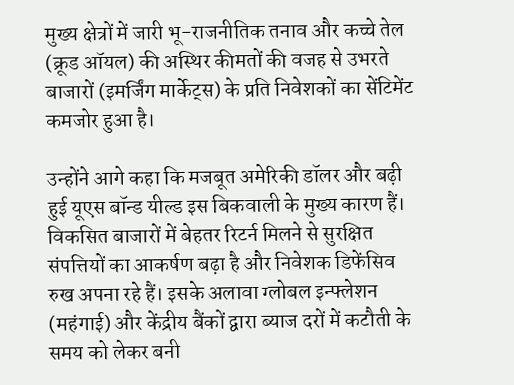मुख्य क्षेत्रों में जारी भू-राजनीतिक तनाव और कच्चे तेल (क्रूड ऑयल) की अस्थिर कीमतों की वजह से उभरते बाजारों (इमर्जिंग मार्केट्स) के प्रति निवेशकों का सेंटिमेंट कमजोर हुआ है।

उन्होंने आगे कहा कि मजबूत अमेरिकी डॉलर और बढ़ी हुई यूएस बॉन्ड यील्ड इस बिकवाली के मुख्य कारण हैं। विकसित बाजारों में बेहतर रिटर्न मिलने से सुरक्षित संपत्तियों का आकर्षण बढ़ा है और निवेशक डिफेंसिव रुख अपना रहे हैं। इसके अलावा ग्लोबल इन्फ्लेशन (महंगाई) और केंद्रीय बैंकों द्वारा ब्याज दरों में कटौती के समय को लेकर बनी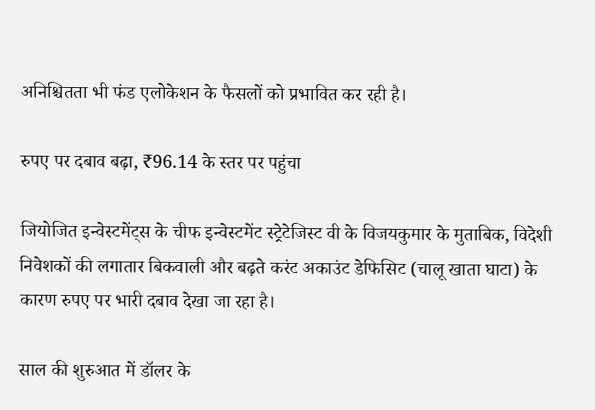अनिश्चितता भी फंड एलोकेशन के फैसलों को प्रभावित कर रही है।

रुपए पर दबाव बढ़ा, ₹96.14 के स्तर पर पहुंचा

जियोजित इन्वेस्टमेंट्स के चीफ इन्वेस्टमेंट स्ट्रेटेजिस्ट वी के विजयकुमार के मुताबिक, विदेशी निवेशकों की लगातार बिकवाली और बढ़ते करंट अकाउंट डेफिसिट (चालू खाता घाटा) के कारण रुपए पर भारी दबाव देखा जा रहा है।

साल की शुरुआत में डॉलर के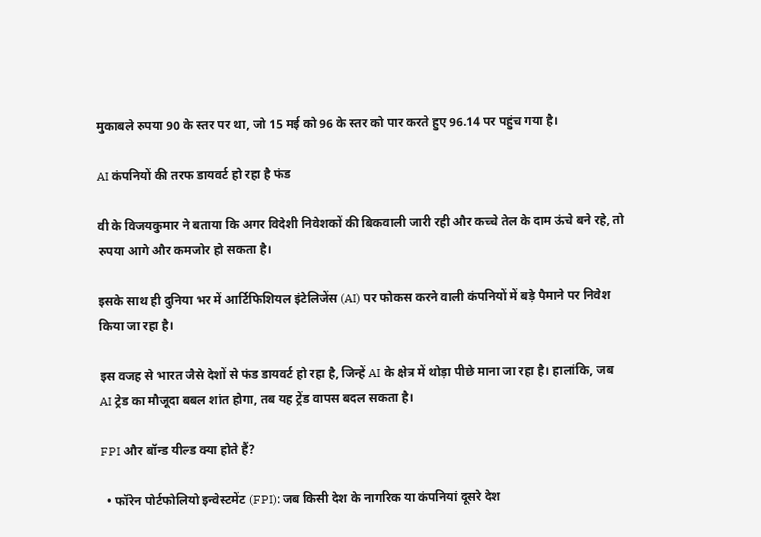मुकाबले रुपया 90 के स्तर पर था, जो 15 मई को 96 के स्तर को पार करते हुए 96.14 पर पहुंच गया है।

AI कंपनियों की तरफ डायवर्ट हो रहा है फंड

वी के विजयकुमार ने बताया कि अगर विदेशी निवेशकों की बिकवाली जारी रही और कच्चे तेल के दाम ऊंचे बने रहे, तो रुपया आगे और कमजोर हो सकता है।

इसके साथ ही दुनिया भर में आर्टिफिशियल इंटेलिजेंस (AI) पर फोकस करने वाली कंपनियों में बड़े पैमाने पर निवेश किया जा रहा है।

इस वजह से भारत जैसे देशों से फंड डायवर्ट हो रहा है, जिन्हें AI के क्षेत्र में थोड़ा पीछे माना जा रहा है। हालांकि, जब AI ट्रेड का मौजूदा बबल शांत होगा, तब यह ट्रेंड वापस बदल सकता है।

FPI और बॉन्ड यील्ड क्या होते हैं?

  • फॉरेन पोर्टफोलियो इन्वेस्टमेंट (FPI): जब किसी देश के नागरिक या कंपनियां दूसरे देश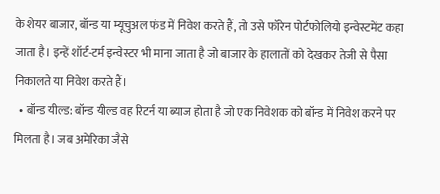के शेयर बाजार, बॉन्ड या म्यूचुअल फंड में निवेश करते हैं, तो उसे फॉरेन पोर्टफोलियो इन्वेस्टमेंट कहा जाता है। इन्हें शॉर्ट-टर्म इन्वेस्टर भी माना जाता है जो बाजार के हालातों को देखकर तेजी से पैसा निकालते या निवेश करते हैं।
  • बॉन्ड यील्ड: बॉन्ड यील्ड वह रिटर्न या ब्याज होता है जो एक निवेशक को बॉन्ड में निवेश करने पर मिलता है। जब अमेरिका जैसे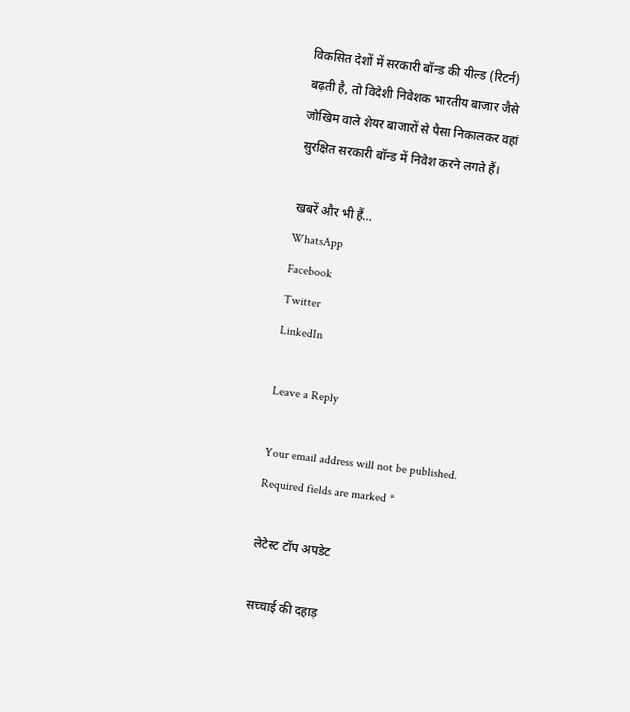विकसित देशों में सरकारी बॉन्ड की यील्ड (रिटर्न) बढ़ती है, तो विदेशी निवेशक भारतीय बाजार जैसे जोखिम वाले शेयर बाजारों से पैसा निकालकर वहां सुरक्षित सरकारी बॉन्ड में निवेश करने लगते हैं।

खबरें और भी हैं…
WhatsApp
Facebook
Twitter
LinkedIn

Leave a Reply

Your email address will not be published. Required fields are marked *

लेटेस्ट टॉप अपडेट

सच्चाई की दहाड़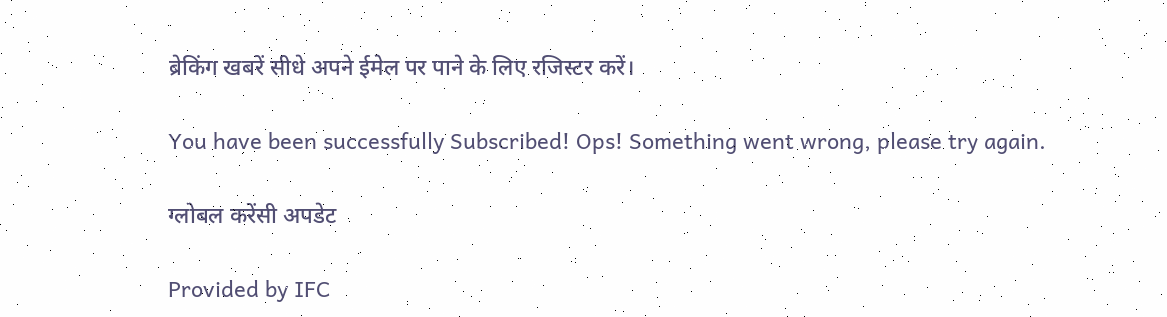ब्रेकिंग खबरें सीधे अपने ईमेल पर पाने के लिए रजिस्टर करें।

You have been successfully Subscribed! Ops! Something went wrong, please try again.

ग्लोबल करेंसी अपडेट

Provided by IFC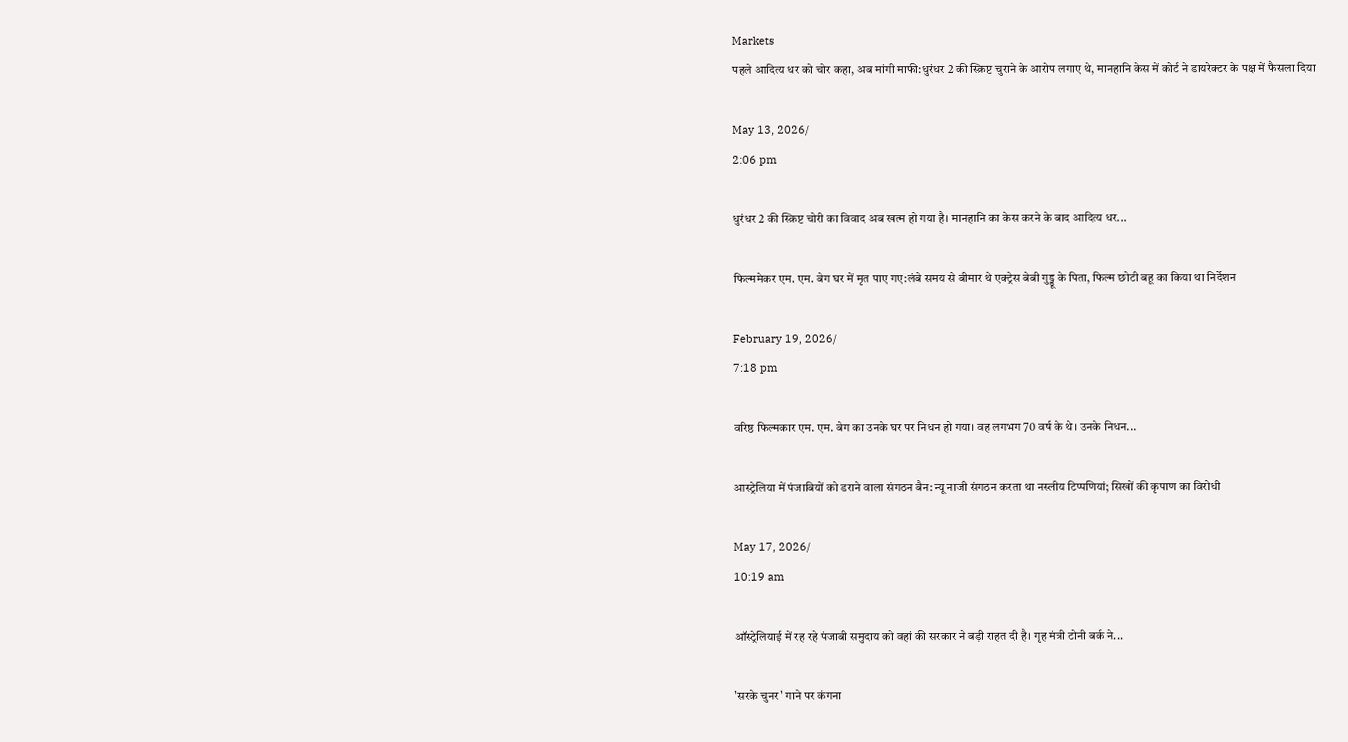Markets
पहले आदित्य धर को चोर कहा, अब मांगी माफी:धुरंधर 2 की स्क्रिप्ट चुराने के आरोप लगाए थे, मानहानि केस में कोर्ट ने डायरेक्टर के पक्ष में फैसला दिया

May 13, 2026/
2:06 pm

धुरंधर 2 की स्क्रिप्ट चोरी का विवाद अब खत्म हो गया है। मानहानि का केस करने के बाद आदित्य धर...

फिल्ममेकर एम. एम. बेग घर में मृत पाए गए:लंबे समय से बीमार थे एक्ट्रेस बेबी गुड्डू के पिता, फिल्म छोटी बहू का किया था निर्देशन

February 19, 2026/
7:18 pm

वरिष्ठ फिल्मकार एम. एम. बेग का उनके घर पर निधन हो गया। वह लगभग 70 वर्ष के थे। उनके निधन...

आस्ट्रेलिया में पंजाबियों को डराने वाला संगठन बैन:न्यू नाजी संगठन करता था नस्लीय टिप्पणियां; सिखों की कृपाण का विरोधी

May 17, 2026/
10:19 am

ऑस्ट्रेलियाई में रह रहे पंजाबी समुदाय को वहां की सरकार ने बड़ी राहत दी है। गृह मंत्री टोनी बर्क ने...

'सरके चुनर' गाने पर कंगना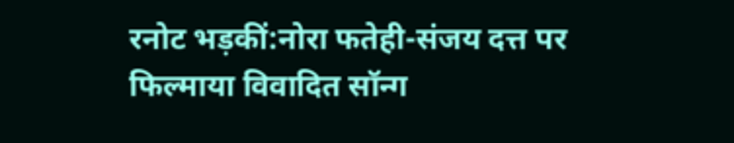रनोट भड़कीं:नोरा फतेही-संजय दत्त पर फिल्माया विवादित सॉन्ग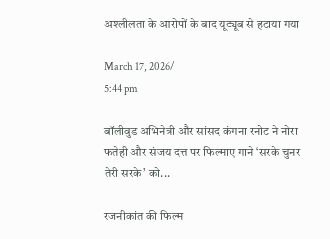अश्लीलता के आरोपों के बाद यूट्यूब से हटाया गया

March 17, 2026/
5:44 pm

बॉलीवुड अभिनेत्री और सांसद कंगना रनोट ने नोरा फतेही और संजय दत्त पर फिल्माए गाने ‘सरके चुनर तेरी सरके’ को...

रजनीकांत की फिल्म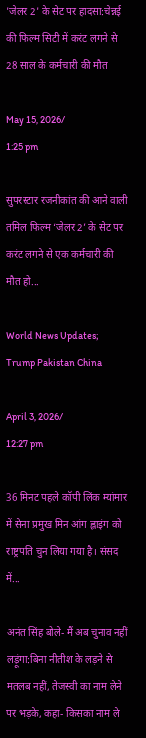'जेलर 2' के सेट पर हादसा:चेन्नई की फिल्म सिटी में करंट लगने से 28 साल के कर्मचारी की मौत

May 15, 2026/
1:25 pm

सुपरस्टार रजनीकांत की आने वाली तमिल फिल्म ‘जेलर 2’ के सेट पर करंट लगने से एक कर्मचारी की मौत हो...

World News Updates; Trump Pakistan China

April 3, 2026/
12:27 pm

36 मिनट पहले कॉपी लिंक म्यांमार में सेना प्रमुख मिन आंग ह्लाइंग को राष्ट्रपति चुन लिया गया है। संसद में...

अनंत सिंह बोले- मैं अब चुनाव नहीं लड़ूंगा:बिना नीतीश के लड़ने से मतलब नहीं, तेजस्वी का नाम लेने पर भड़के, कहा- किसका नाम ले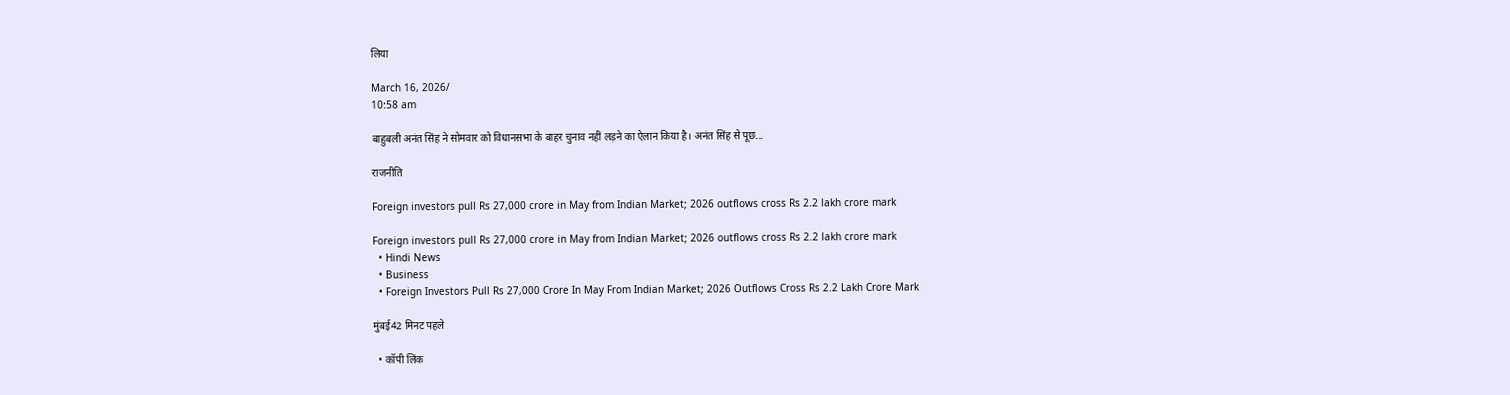लिया

March 16, 2026/
10:58 am

बाहुबली अनंत सिंह ने सोमवार को विधानसभा के बाहर चुनाव नहीं लड़ने का ऐलान किया है। अनंत सिंह से पूछ...

राजनीति

Foreign investors pull Rs 27,000 crore in May from Indian Market; 2026 outflows cross Rs 2.2 lakh crore mark

Foreign investors pull Rs 27,000 crore in May from Indian Market; 2026 outflows cross Rs 2.2 lakh crore mark
  • Hindi News
  • Business
  • Foreign Investors Pull Rs 27,000 Crore In May From Indian Market; 2026 Outflows Cross Rs 2.2 Lakh Crore Mark

मुंबई42 मिनट पहले

  • कॉपी लिंक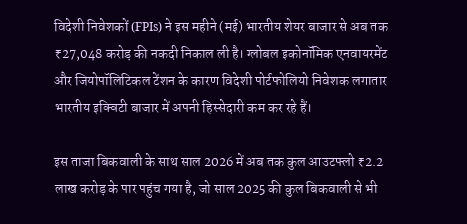विदेशी निवेशकों (FPIs) ने इस महीने (मई) भारतीय शेयर बाजार से अब तक ₹27,048 करोड़ की नकदी निकाल ली है। ग्लोबल इकोनॉमिक एनवायरमेंट और जियोपॉलिटिकल टेंशन के कारण विदेशी पोर्टफोलियो निवेशक लगातार भारतीय इक्विटी बाजार में अपनी हिस्सेदारी कम कर रहे हैं।

इस ताजा बिकवाली के साथ साल 2026 में अब तक कुल आउटफ्लो ₹2.2 लाख करोड़ के पार पहुंच गया है, जो साल 2025 की कुल बिकवाली से भी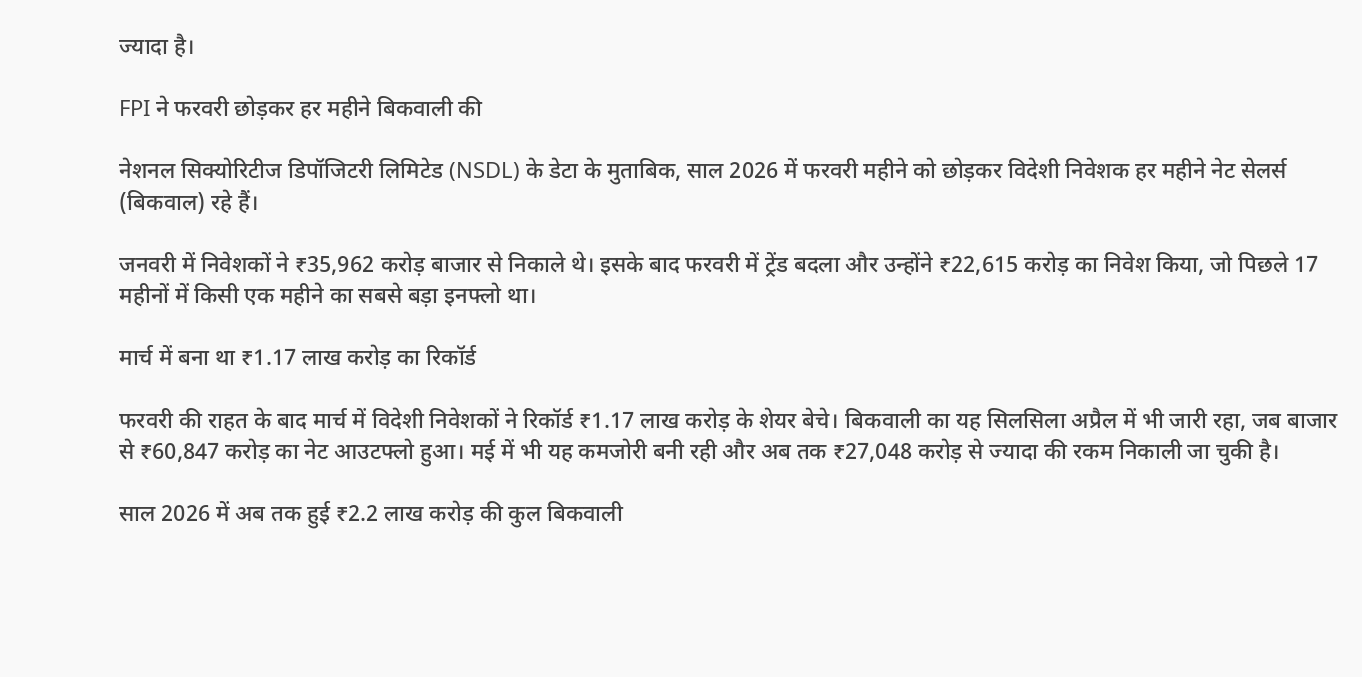ज्यादा है।

FPI ने फरवरी छोड़कर हर महीने बिकवाली की

नेशनल सिक्योरिटीज डिपॉजिटरी लिमिटेड (NSDL) के डेटा के मुताबिक, साल 2026 में फरवरी महीने को छोड़कर विदेशी निवेशक हर महीने नेट सेलर्स (बिकवाल) रहे हैं।

जनवरी में निवेशकों ने ₹35,962 करोड़ बाजार से निकाले थे। इसके बाद फरवरी में ट्रेंड बदला और उन्होंने ₹22,615 करोड़ का निवेश किया, जो पिछले 17 महीनों में किसी एक महीने का सबसे बड़ा इनफ्लो था।

मार्च में बना था ₹1.17 लाख करोड़ का रिकॉर्ड

फरवरी की राहत के बाद मार्च में विदेशी निवेशकों ने रिकॉर्ड ₹1.17 लाख करोड़ के शेयर बेचे। बिकवाली का यह सिलसिला अप्रैल में भी जारी रहा, जब बाजार से ₹60,847 करोड़ का नेट आउटफ्लो हुआ। मई में भी यह कमजोरी बनी रही और अब तक ₹27,048 करोड़ से ज्यादा की रकम निकाली जा चुकी है।

साल 2026 में अब तक हुई ₹2.2 लाख करोड़ की कुल बिकवाली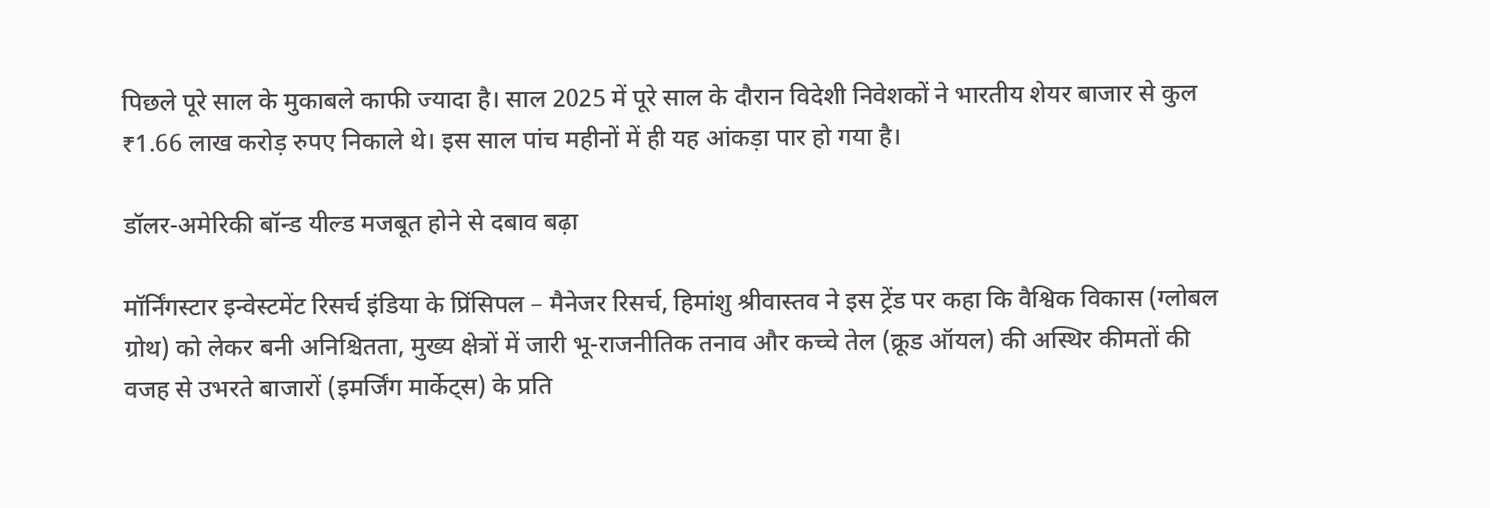पिछले पूरे साल के मुकाबले काफी ज्यादा है। साल 2025 में पूरे साल के दौरान विदेशी निवेशकों ने भारतीय शेयर बाजार से कुल ₹1.66 लाख करोड़ रुपए निकाले थे। इस साल पांच महीनों में ही यह आंकड़ा पार हो गया है।

डॉलर-अमेरिकी बॉन्ड यील्ड मजबूत होने से दबाव बढ़ा

मॉर्निंगस्टार इन्वेस्टमेंट रिसर्च इंडिया के प्रिंसिपल – मैनेजर रिसर्च, हिमांशु श्रीवास्तव ने इस ट्रेंड पर कहा कि वैश्विक विकास (ग्लोबल ग्रोथ) को लेकर बनी अनिश्चितता, मुख्य क्षेत्रों में जारी भू-राजनीतिक तनाव और कच्चे तेल (क्रूड ऑयल) की अस्थिर कीमतों की वजह से उभरते बाजारों (इमर्जिंग मार्केट्स) के प्रति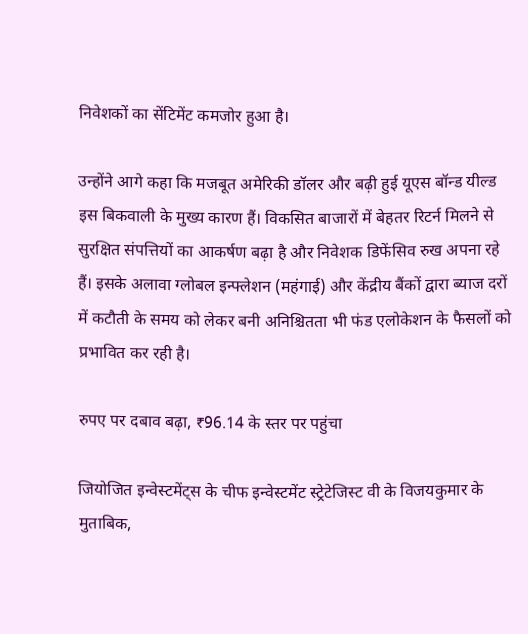निवेशकों का सेंटिमेंट कमजोर हुआ है।

उन्होंने आगे कहा कि मजबूत अमेरिकी डॉलर और बढ़ी हुई यूएस बॉन्ड यील्ड इस बिकवाली के मुख्य कारण हैं। विकसित बाजारों में बेहतर रिटर्न मिलने से सुरक्षित संपत्तियों का आकर्षण बढ़ा है और निवेशक डिफेंसिव रुख अपना रहे हैं। इसके अलावा ग्लोबल इन्फ्लेशन (महंगाई) और केंद्रीय बैंकों द्वारा ब्याज दरों में कटौती के समय को लेकर बनी अनिश्चितता भी फंड एलोकेशन के फैसलों को प्रभावित कर रही है।

रुपए पर दबाव बढ़ा, ₹96.14 के स्तर पर पहुंचा

जियोजित इन्वेस्टमेंट्स के चीफ इन्वेस्टमेंट स्ट्रेटेजिस्ट वी के विजयकुमार के मुताबिक,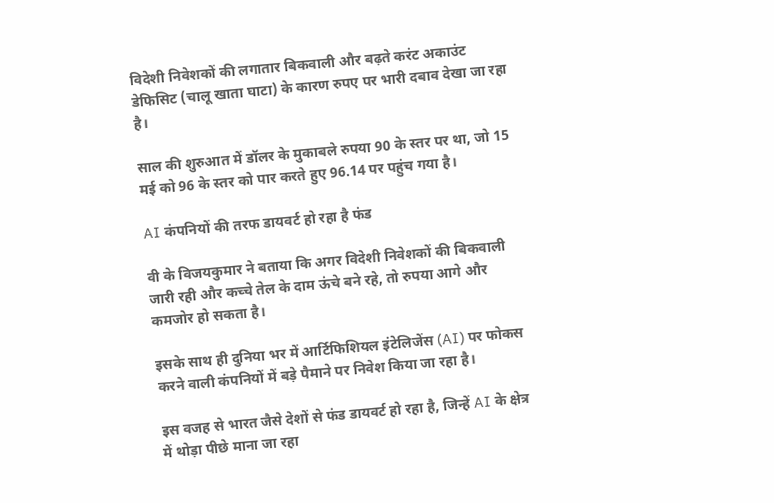विदेशी निवेशकों की लगातार बिकवाली और बढ़ते करंट अकाउंट डेफिसिट (चालू खाता घाटा) के कारण रुपए पर भारी दबाव देखा जा रहा है।

साल की शुरुआत में डॉलर के मुकाबले रुपया 90 के स्तर पर था, जो 15 मई को 96 के स्तर को पार करते हुए 96.14 पर पहुंच गया है।

AI कंपनियों की तरफ डायवर्ट हो रहा है फंड

वी के विजयकुमार ने बताया कि अगर विदेशी निवेशकों की बिकवाली जारी रही और कच्चे तेल के दाम ऊंचे बने रहे, तो रुपया आगे और कमजोर हो सकता है।

इसके साथ ही दुनिया भर में आर्टिफिशियल इंटेलिजेंस (AI) पर फोकस करने वाली कंपनियों में बड़े पैमाने पर निवेश किया जा रहा है।

इस वजह से भारत जैसे देशों से फंड डायवर्ट हो रहा है, जिन्हें AI के क्षेत्र में थोड़ा पीछे माना जा रहा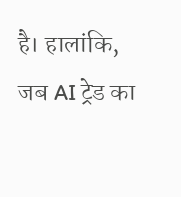है। हालांकि, जब AI ट्रेड का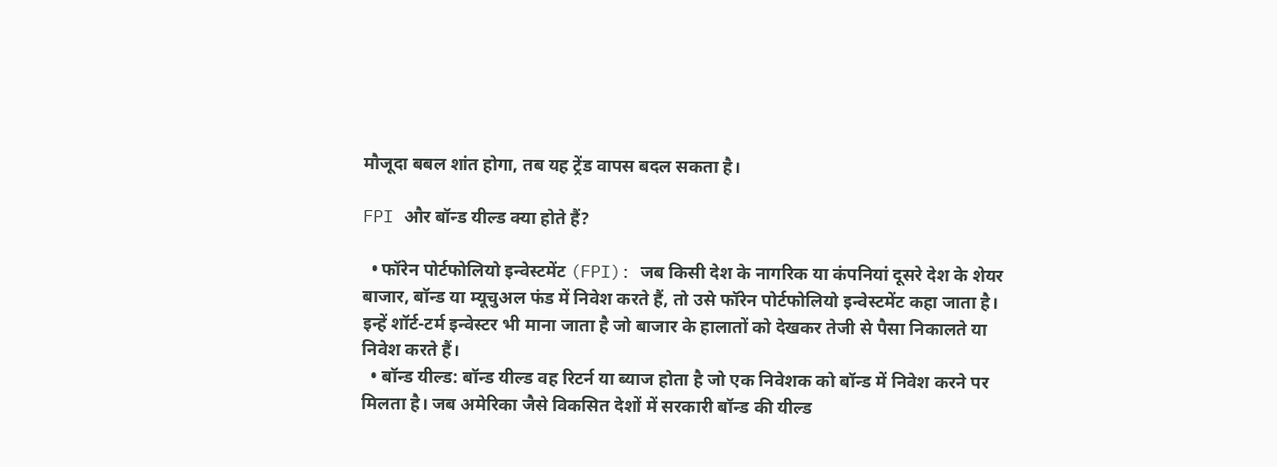मौजूदा बबल शांत होगा, तब यह ट्रेंड वापस बदल सकता है।

FPI और बॉन्ड यील्ड क्या होते हैं?

  • फॉरेन पोर्टफोलियो इन्वेस्टमेंट (FPI): जब किसी देश के नागरिक या कंपनियां दूसरे देश के शेयर बाजार, बॉन्ड या म्यूचुअल फंड में निवेश करते हैं, तो उसे फॉरेन पोर्टफोलियो इन्वेस्टमेंट कहा जाता है। इन्हें शॉर्ट-टर्म इन्वेस्टर भी माना जाता है जो बाजार के हालातों को देखकर तेजी से पैसा निकालते या निवेश करते हैं।
  • बॉन्ड यील्ड: बॉन्ड यील्ड वह रिटर्न या ब्याज होता है जो एक निवेशक को बॉन्ड में निवेश करने पर मिलता है। जब अमेरिका जैसे विकसित देशों में सरकारी बॉन्ड की यील्ड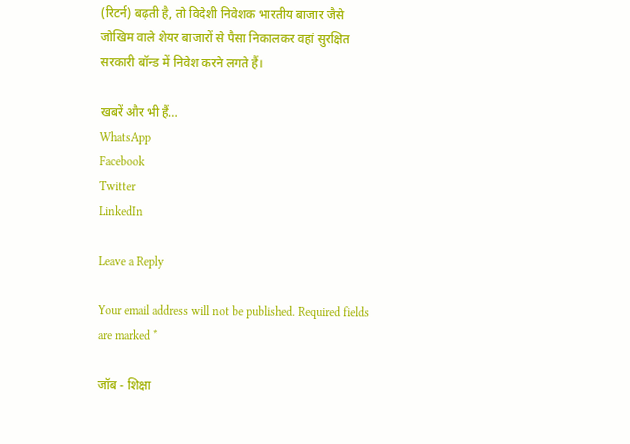(रिटर्न) बढ़ती है, तो विदेशी निवेशक भारतीय बाजार जैसे जोखिम वाले शेयर बाजारों से पैसा निकालकर वहां सुरक्षित सरकारी बॉन्ड में निवेश करने लगते हैं।

खबरें और भी हैं…
WhatsApp
Facebook
Twitter
LinkedIn

Leave a Reply

Your email address will not be published. Required fields are marked *

जॉब - शिक्षा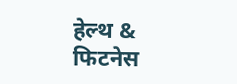हेल्थ & फिटनेस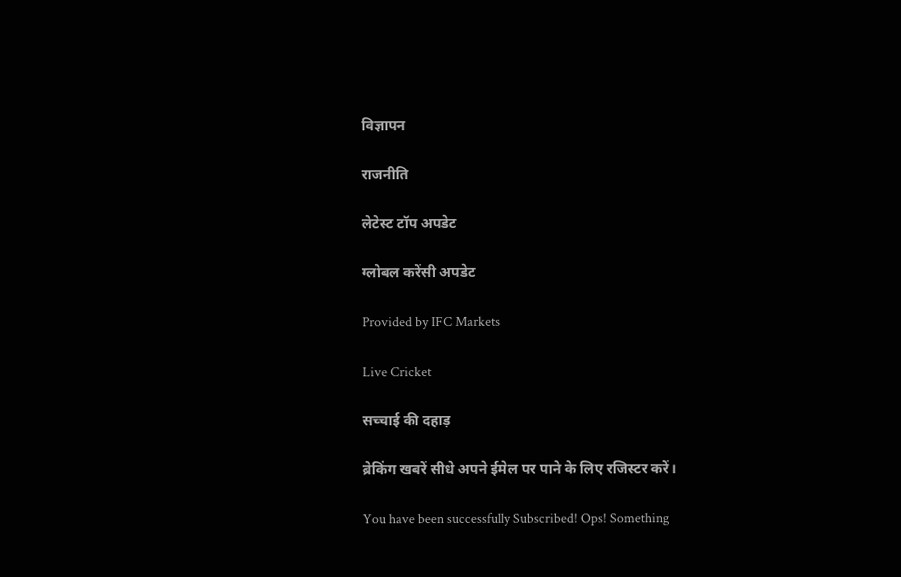विज्ञापन

राजनीति

लेटेस्ट टॉप अपडेट

ग्लोबल करेंसी अपडेट

Provided by IFC Markets

Live Cricket

सच्चाई की दहाड़

ब्रेकिंग खबरें सीधे अपने ईमेल पर पाने के लिए रजिस्टर करें।

You have been successfully Subscribed! Ops! Something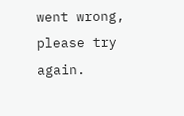went wrong, please try again.